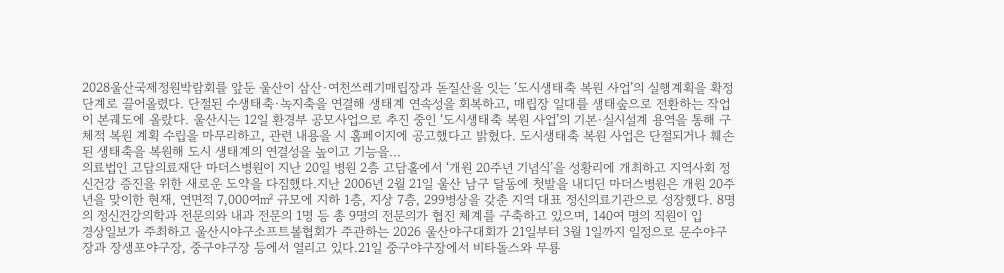2028울산국제정원박람회를 앞둔 울산이 삼산·여천쓰레기매립장과 돋질산을 잇는 ‘도시생태축 복원 사업’의 실행계획을 확정 단계로 끌어올렸다. 단절된 수생태축·녹지축을 연결해 생태계 연속성을 회복하고, 매립장 일대를 생태숲으로 전환하는 작업이 본궤도에 올랐다. 울산시는 12일 환경부 공모사업으로 추진 중인 ‘도시생태축 복원 사업’의 기본·실시설계 용역을 통해 구체적 복원 계획 수립을 마무리하고, 관련 내용을 시 홈페이지에 공고했다고 밝혔다. 도시생태축 복원 사업은 단절되거나 훼손된 생태축을 복원해 도시 생태계의 연결성을 높이고 기능을...
의료법인 고담의료재단 마더스병원이 지난 20일 병원 2층 고담홀에서 ‘개원 20주년 기념식’을 성황리에 개최하고 지역사회 정신건강 증진을 위한 새로운 도약을 다짐했다.지난 2006년 2월 21일 울산 남구 달동에 첫발을 내디딘 마더스병원은 개원 20주년을 맞이한 현재, 연면적 7,000여㎡ 규모에 지하 1층, 지상 7층, 299병상을 갖춘 지역 대표 정신의료기관으로 성장했다. 8명의 정신건강의학과 전문의와 내과 전문의 1명 등 총 9명의 전문의가 협진 체계를 구축하고 있으며, 140여 명의 직원이 입
경상일보가 주최하고 울산시야구소프트볼협회가 주관하는 2026 울산야구대회가 21일부터 3월 1일까지 일정으로 문수야구장과 장생포야구장, 중구야구장 등에서 열리고 있다.21일 중구야구장에서 비타돌스와 무룡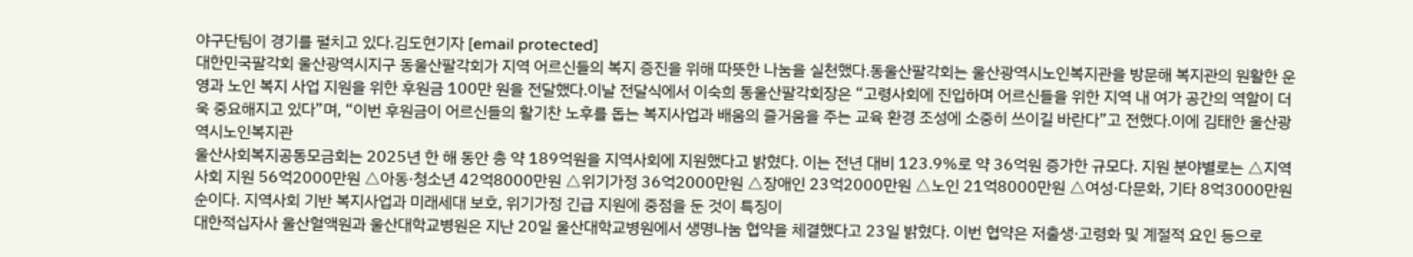야구단팀이 경기를 펼치고 있다.김도현기자 [email protected]
대한민국팔각회 울산광역시지구 동울산팔각회가 지역 어르신들의 복지 증진을 위해 따뜻한 나눔을 실천했다.동울산팔각회는 울산광역시노인복지관을 방문해 복지관의 원활한 운영과 노인 복지 사업 지원을 위한 후원금 100만 원을 전달했다.이날 전달식에서 이숙희 동울산팔각회장은 “고령사회에 진입하며 어르신들을 위한 지역 내 여가 공간의 역할이 더욱 중요해지고 있다”며, “이번 후원금이 어르신들의 활기찬 노후를 돕는 복지사업과 배움의 즐거움을 주는 교육 환경 조성에 소중히 쓰이길 바란다”고 전했다.이에 김태한 울산광역시노인복지관
울산사회복지공동모금회는 2025년 한 해 동안 총 약 189억원을 지역사회에 지원했다고 밝혔다. 이는 전년 대비 123.9%로 약 36억원 증가한 규모다. 지원 분야별로는 △지역사회 지원 56억2000만원 △아동·청소년 42억8000만원 △위기가정 36억2000만원 △장애인 23억2000만원 △노인 21억8000만원 △여성·다문화, 기타 8억3000만원 순이다. 지역사회 기반 복지사업과 미래세대 보호, 위기가정 긴급 지원에 중점을 둔 것이 특징이
대한적십자사 울산혈액원과 울산대학교병원은 지난 20일 울산대학교병원에서 생명나눔 협약을 체결했다고 23일 밝혔다. 이번 협약은 저출생·고령화 및 계절적 요인 등으로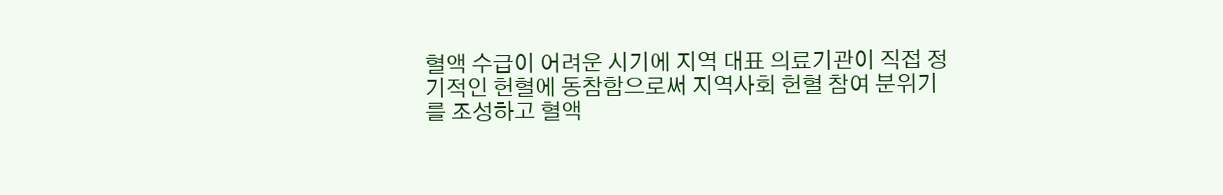혈액 수급이 어려운 시기에 지역 대표 의료기관이 직접 정기적인 헌혈에 동참함으로써 지역사회 헌혈 참여 분위기를 조성하고 혈액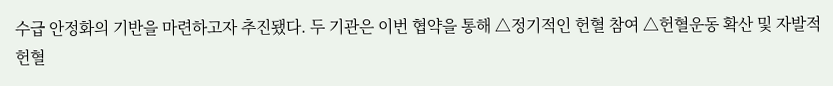수급 안정화의 기반을 마련하고자 추진됐다. 두 기관은 이번 협약을 통해 △정기적인 헌혈 참여 △헌혈운동 확산 및 자발적 헌혈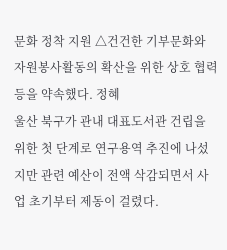문화 정착 지원 △건건한 기부문화와 자원봉사활동의 확산을 위한 상호 협력 등을 약속했다. 정혜
울산 북구가 관내 대표도서관 건립을 위한 첫 단계로 연구용역 추진에 나섰지만 관련 예산이 전액 삭감되면서 사업 초기부터 제동이 걸렸다.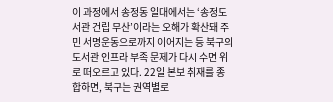이 과정에서 송정동 일대에서는 ‘송정도서관 건립 무산’이라는 오해가 확산돼 주민 서명운동으로까지 이어지는 등 북구의 도서관 인프라 부족 문제가 다시 수면 위로 떠오르고 있다. 22일 본보 취재를 종합하면, 북구는 권역별로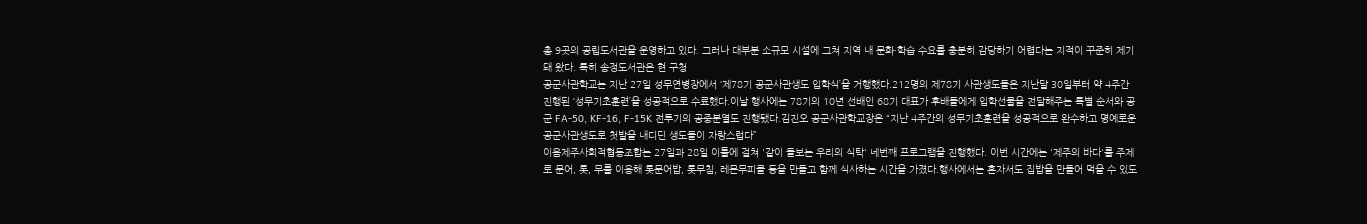총 9곳의 공립도서관을 운영하고 있다. 그러나 대부분 소규모 시설에 그쳐 지역 내 문화·학습 수요를 충분히 감당하기 어렵다는 지적이 꾸준히 제기돼 왔다. 특히 송정도서관은 현 구청
공군사관학교는 지난 27일 성무연병장에서 ‘제78기 공군사관생도 입학식’을 거행했다.212명의 제78기 사관생도들은 지난달 30일부터 약 4주간 진행된 ‘성무기초훈련’을 성공적으로 수료했다.이날 행사에는 78기의 10년 선배인 68기 대표가 후배들에게 입학선물을 전달해주는 특별 순서와 공군 FA-50, KF-16, F-15K 전투기의 공중분열도 진행됐다.김진오 공군사관학교장은 “지난 4주간의 성무기초훈련을 성공적으로 완수하고 명예로운 공군사관생도로 첫발을 내디딘 생도들이 자랑스럽다”
이음제주사회적협동조합는 27일과 28일 이틀에 걸쳐 '같이 돌보는 우리의 식탁' 네번째 프로그램을 진행했다. 이번 시간에는 '제주의 바다'를 주제로 문어, 톳, 무를 이용해 톳문어밥, 톳무침, 레몬무피클 등을 만들고 함께 식사하는 시간을 가졌다.행사에서는 혼자서도 집밥을 만들어 먹을 수 있도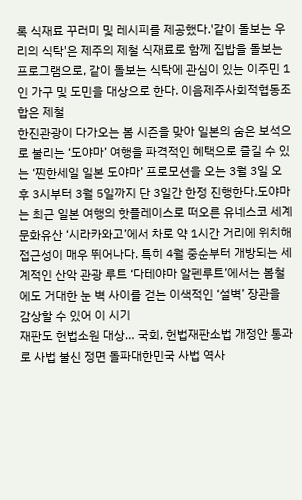록 식재료 꾸러미 및 레시피를 제공했다.'같이 돌보는 우리의 식탁'은 제주의 제철 식재료로 함께 집밥을 돌보는 프로그램으로, 같이 돌보는 식탁에 관심이 있는 이주민 1인 가구 및 도민을 대상으로 한다. 이음제주사회적협동조합은 제철
한진관광이 다가오는 봄 시즌을 맞아 일본의 숨은 보석으로 불리는 ‘도야마’ 여행을 파격적인 혜택으로 즐길 수 있는 ‘찐한세일 일본 도야마’ 프로모션을 오는 3월 3일 오후 3시부터 3월 5일까지 단 3일간 한정 진행한다.도야마는 최근 일본 여행의 핫플레이스로 떠오른 유네스코 세계문화유산 ‘시라카와고’에서 차로 약 1시간 거리에 위치해 접근성이 매우 뛰어나다. 특히 4월 중순부터 개방되는 세계적인 산악 관광 루트 ‘다테야마 알펜루트’에서는 봄철에도 거대한 눈 벽 사이를 걷는 이색적인 ‘설벽’ 장관을 감상할 수 있어 이 시기
재판도 헌법소원 대상… 국회, 헌법재판소법 개정안 통과로 사법 불신 정면 돌파대한민국 사법 역사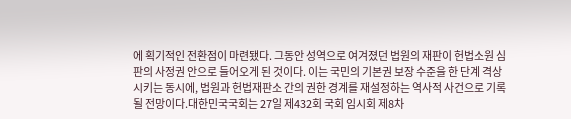에 획기적인 전환점이 마련됐다. 그동안 성역으로 여겨졌던 법원의 재판이 헌법소원 심판의 사정권 안으로 들어오게 된 것이다. 이는 국민의 기본권 보장 수준을 한 단계 격상시키는 동시에, 법원과 헌법재판소 간의 권한 경계를 재설정하는 역사적 사건으로 기록될 전망이다.대한민국국회는 27일 제432회 국회 임시회 제8차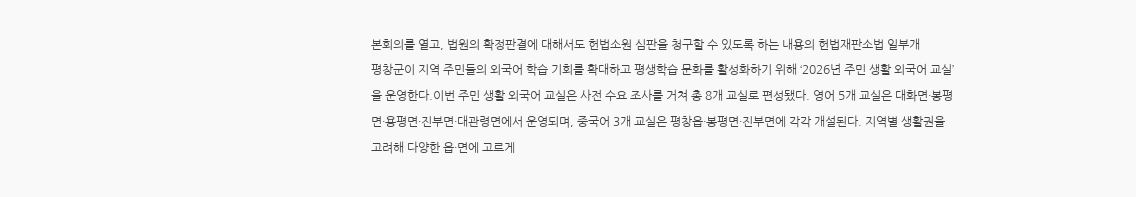본회의를 열고, 법원의 확정판결에 대해서도 헌법소원 심판을 청구할 수 있도록 하는 내용의 헌법재판소법 일부개
평창군이 지역 주민들의 외국어 학습 기회를 확대하고 평생학습 문화를 활성화하기 위해 ‘2026년 주민 생활 외국어 교실’을 운영한다.이번 주민 생활 외국어 교실은 사전 수요 조사를 거쳐 총 8개 교실로 편성됐다. 영어 5개 교실은 대화면·봉평면·용평면·진부면·대관령면에서 운영되며, 중국어 3개 교실은 평창읍·봉평면·진부면에 각각 개설된다. 지역별 생활권을 고려해 다양한 읍·면에 고르게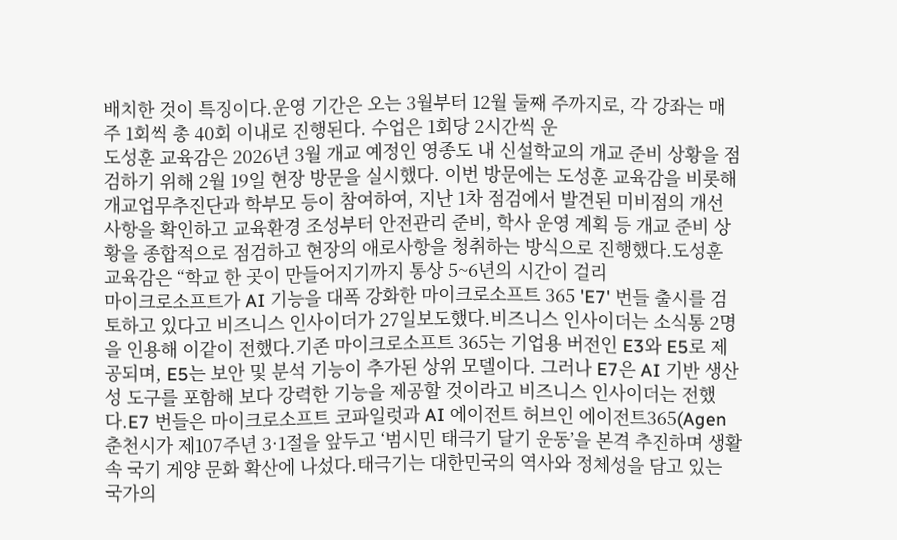배치한 것이 특징이다.운영 기간은 오는 3월부터 12월 둘째 주까지로, 각 강좌는 매주 1회씩 총 40회 이내로 진행된다. 수업은 1회당 2시간씩 운
도성훈 교육감은 2026년 3월 개교 예정인 영종도 내 신설학교의 개교 준비 상황을 점검하기 위해 2월 19일 현장 방문을 실시했다. 이번 방문에는 도성훈 교육감을 비롯해 개교업무추진단과 학부모 등이 참여하여, 지난 1차 점검에서 발견된 미비점의 개선 사항을 확인하고 교육환경 조성부터 안전관리 준비, 학사 운영 계획 등 개교 준비 상황을 종합적으로 점검하고 현장의 애로사항을 청취하는 방식으로 진행했다.도성훈 교육감은 “학교 한 곳이 만들어지기까지 통상 5~6년의 시간이 걸리
마이크로소프트가 AI 기능을 대폭 강화한 마이크로소프트 365 'E7' 번들 출시를 검토하고 있다고 비즈니스 인사이더가 27일보도했다.비즈니스 인사이더는 소식통 2명을 인용해 이같이 전했다.기존 마이크로소프트 365는 기업용 버전인 E3와 E5로 제공되며, E5는 보안 및 분석 기능이 추가된 상위 모델이다. 그러나 E7은 AI 기반 생산성 도구를 포함해 보다 강력한 기능을 제공할 것이라고 비즈니스 인사이더는 전했다.E7 번들은 마이크로소프트 코파일럿과 AI 에이전트 허브인 에이전트365(Agen
춘천시가 제107주년 3·1절을 앞두고 ‘범시민 태극기 달기 운동’을 본격 추진하며 생활 속 국기 게양 문화 확산에 나섰다.태극기는 대한민국의 역사와 정체성을 담고 있는 국가의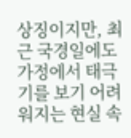상징이지만, 최근 국경일에도 가정에서 태극기를 보기 어려워지는 현실 속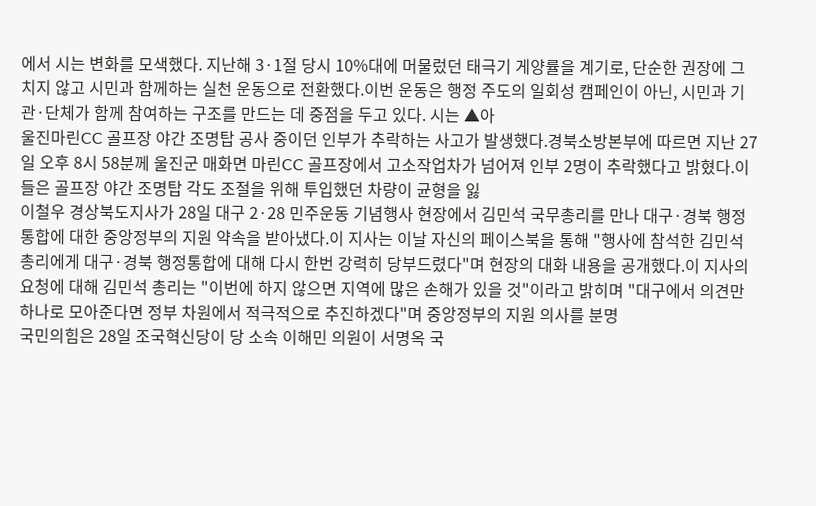에서 시는 변화를 모색했다. 지난해 3·1절 당시 10%대에 머물렀던 태극기 게양률을 계기로, 단순한 권장에 그치지 않고 시민과 함께하는 실천 운동으로 전환했다.이번 운동은 행정 주도의 일회성 캠페인이 아닌, 시민과 기관·단체가 함께 참여하는 구조를 만드는 데 중점을 두고 있다. 시는 ▲아
울진마린CC 골프장 야간 조명탑 공사 중이던 인부가 추락하는 사고가 발생했다.경북소방본부에 따르면 지난 27일 오후 8시 58분께 울진군 매화면 마린CC 골프장에서 고소작업차가 넘어져 인부 2명이 추락했다고 밝혔다.이들은 골프장 야간 조명탑 각도 조절을 위해 투입했던 차량이 균형을 잃
이철우 경상북도지사가 28일 대구 2·28 민주운동 기념행사 현장에서 김민석 국무총리를 만나 대구·경북 행정통합에 대한 중앙정부의 지원 약속을 받아냈다.이 지사는 이날 자신의 페이스북을 통해 "행사에 참석한 김민석 총리에게 대구·경북 행정통합에 대해 다시 한번 강력히 당부드렸다"며 현장의 대화 내용을 공개했다.이 지사의 요청에 대해 김민석 총리는 "이번에 하지 않으면 지역에 많은 손해가 있을 것"이라고 밝히며 "대구에서 의견만 하나로 모아준다면 정부 차원에서 적극적으로 추진하겠다"며 중앙정부의 지원 의사를 분명
국민의힘은 28일 조국혁신당이 당 소속 이해민 의원이 서명옥 국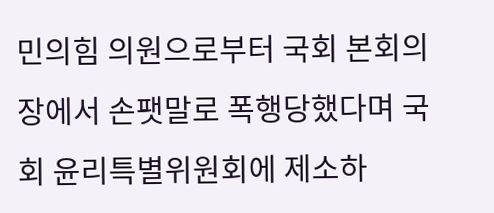민의힘 의원으로부터 국회 본회의장에서 손팻말로 폭행당했다며 국회 윤리특별위원회에 제소하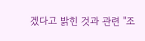겠다고 밝힌 것과 관련 "조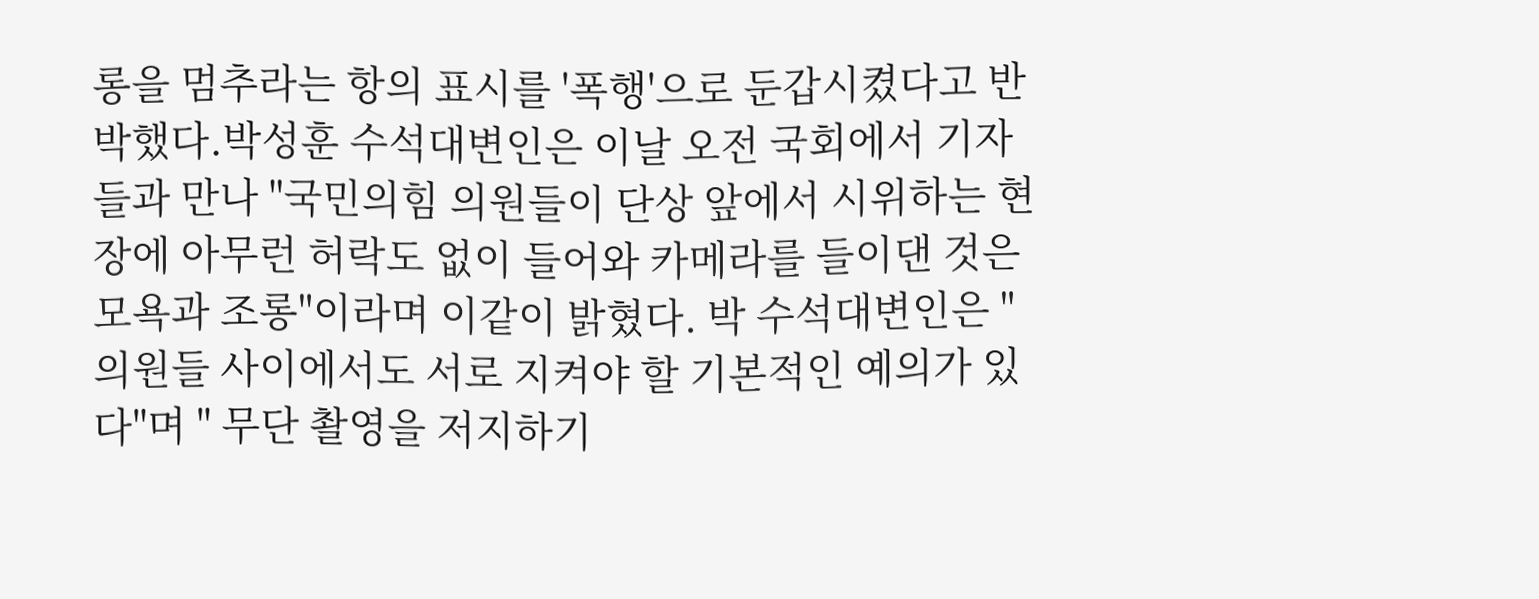롱을 멈추라는 항의 표시를 '폭행'으로 둔갑시켰다고 반박했다.박성훈 수석대변인은 이날 오전 국회에서 기자들과 만나 "국민의힘 의원들이 단상 앞에서 시위하는 현장에 아무런 허락도 없이 들어와 카메라를 들이댄 것은 모욕과 조롱"이라며 이같이 밝혔다. 박 수석대변인은 "의원들 사이에서도 서로 지켜야 할 기본적인 예의가 있다"며 " 무단 촬영을 저지하기